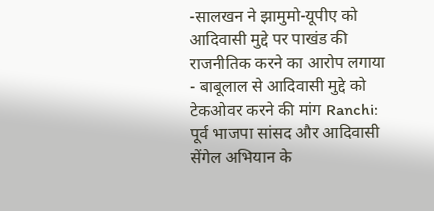-सालखन ने झामुमो-यूपीए को आदिवासी मुद्दे पर पाखंड की राजनीतिक करने का आरोप लगाया - बाबूलाल से आदिवासी मुद्दे को टेकओवर करने की मांग Ranchi: पूर्व भाजपा सांसद और आदिवासी सेंगेल अभियान के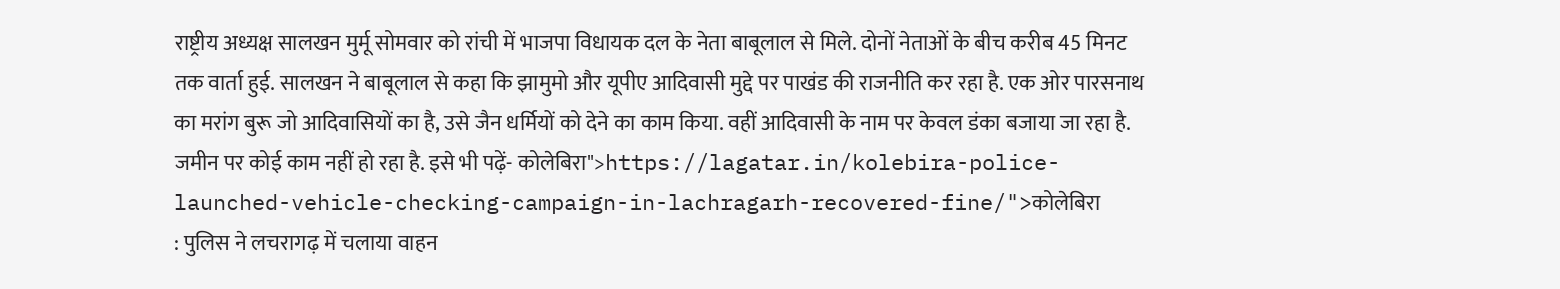राष्ट्रीय अध्यक्ष सालखन मुर्मू सोमवार को रांची में भाजपा विधायक दल के नेता बाबूलाल से मिले. दोनों नेताओं के बीच करीब 45 मिनट तक वार्ता हुई. सालखन ने बाबूलाल से कहा कि झामुमो और यूपीए आदिवासी मुद्दे पर पाखंड की राजनीति कर रहा है. एक ओर पारसनाथ का मरांग बुरू जो आदिवासियों का है, उसे जैन धर्मियों को देने का काम किया. वहीं आदिवासी के नाम पर केवल डंका बजाया जा रहा है. जमीन पर कोई काम नहीं हो रहा है. इसे भी पढ़ें- कोलेबिरा">https://lagatar.in/kolebira-police-launched-vehicle-checking-campaign-in-lachragarh-recovered-fine/">कोलेबिरा
: पुलिस ने लचरागढ़ में चलाया वाहन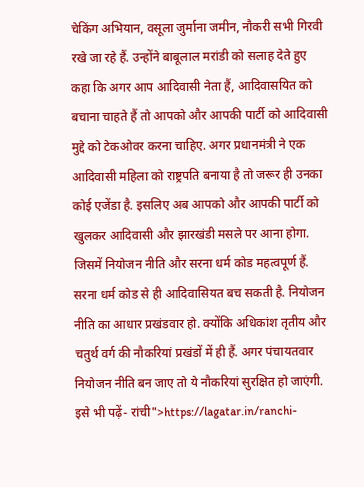चेकिंग अभियान, वसूला जुर्माना जमीन, नौकरी सभी गिरवी रखे जा रहे हैं. उन्होंने बाबूलाल मरांडी को सलाह देते हुए कहा कि अगर आप आदिवासी नेता हैं, आदिवासयित को बचाना चाहते हैं तो आपको और आपकी पार्टी को आदिवासी मुद्दे को टेकओवर करना चाहिए. अगर प्रधानमंत्री ने एक आदिवासी महिला को राष्ट्रपति बनाया है तो जरूर ही उनका कोई एजेंडा है. इसलिए अब आपको और आपकी पार्टी को खुलकर आदिवासी और झारखंडी मसले पर आना होगा. जिसमें नियोजन नीति और सरना धर्म कोड महत्वपूर्ण हैं. सरना धर्म कोड से ही आदिवासियत बच सकती है. नियोजन नीति का आधार प्रखंडवार हो. क्योंकि अधिकांश तृतीय और चतुर्थ वर्ग की नौकरियां प्रखंडों में ही हैं. अगर पंचायतवार नियोजन नीति बन जाए तो ये नौकरियां सुरक्षित हो जाएंगी. इसे भी पढ़ें- रांची">https://lagatar.in/ranchi-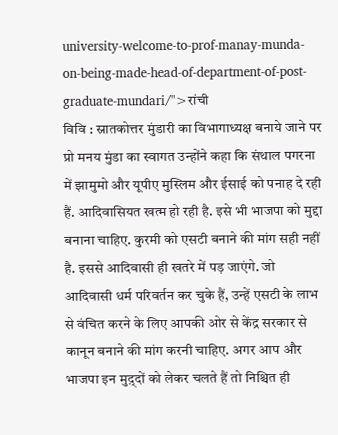university-welcome-to-prof-manay-munda-on-being-made-head-of-department-of-post-graduate-mundari/">रांची
विवि : स्नातकोत्तर मुंडारी का विभागाध्यक्ष बनाये जाने पर प्रो मनय मुंडा का स्वागत उन्होंने कहा कि संथाल पगरना में झामुमो और यूपीए मुस्लिम और ईसाई को पनाह दे रही हैं. आदिवासियत खत्म हो रही है. इसे भी भाजपा को मुद्दा बनाना चाहिए. कुरमी को एसटी बनाने की मांग सही नहीं है. इससे आदिवासी ही खतरे में पड़ जाएंगे. जो आदिवासी धर्म परिवर्तन कर चुके हैं, उन्हें एसटी के लाभ से वंचित करने के लिए आपकी ओर से केंद्र सरकार से कानून बनाने की मांग करनी चाहिए. अगर आप और भाजपा इन मुद़्दों को लेकर चलते हैं तो निश्चित ही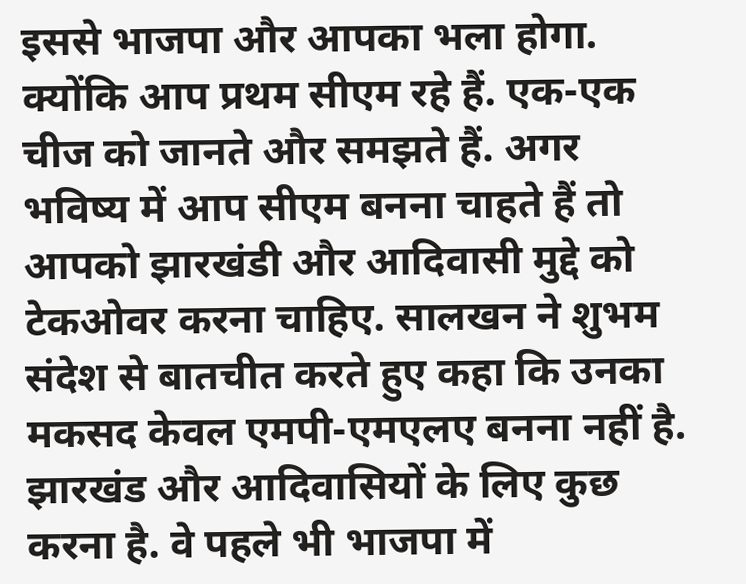इससे भाजपा और आपका भला होगा. क्योंकि आप प्रथम सीएम रहे हैं. एक-एक चीज को जानते और समझते हैं. अगर भविष्य में आप सीएम बनना चाहते हैं तो आपको झारखंडी और आदिवासी मुद्दे को टेकओवर करना चाहिए. सालखन ने शुभम संदेश से बातचीत करते हुए कहा कि उनका मकसद केवल एमपी-एमएलए बनना नहीं है. झारखंड और आदिवासियों के लिए कुछ करना है. वे पहले भी भाजपा में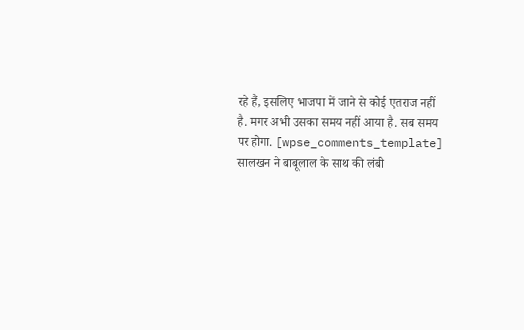रहे हैं, इसलिए भाजपा में जाने से कोई एतराज नहीं है. मगर अभी उसका समय नहीं आया है. सब समय पर होगा. [wpse_comments_template]
सालखन ने बाबूलाल के साथ की लंबी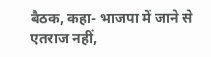बैठक, कहा- भाजपा में जाने से एतराज नहीं,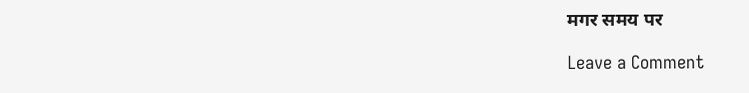मगर समय पर

Leave a Comment